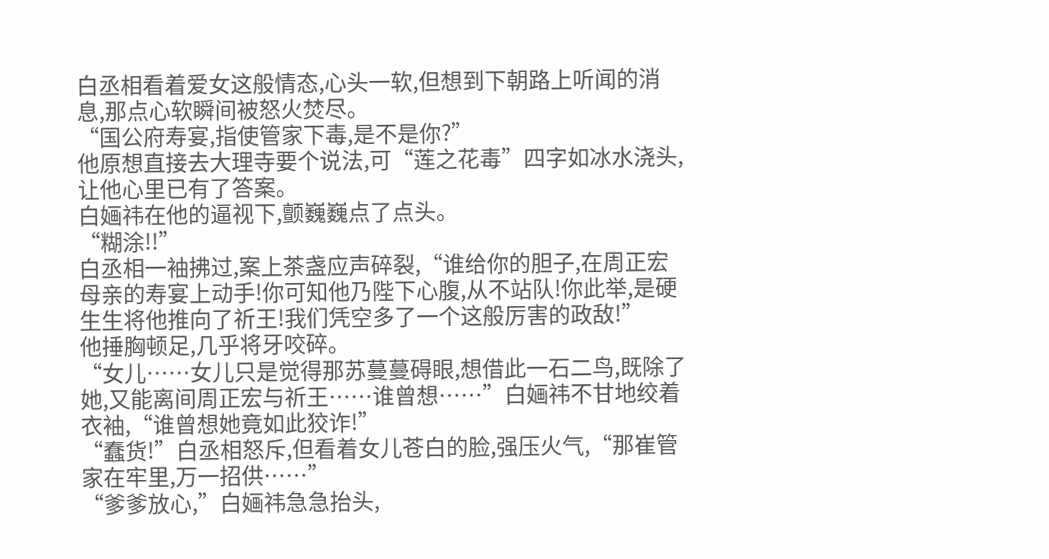白丞相看着爱女这般情态,心头一软,但想到下朝路上听闻的消息,那点心软瞬间被怒火焚尽。
“国公府寿宴,指使管家下毒,是不是你?”
他原想直接去大理寺要个说法,可“莲之花毒”四字如冰水浇头,让他心里已有了答案。
白婳祎在他的逼视下,颤巍巍点了点头。
“糊涂!!”
白丞相一袖拂过,案上茶盏应声碎裂,“谁给你的胆子,在周正宏母亲的寿宴上动手!你可知他乃陛下心腹,从不站队!你此举,是硬生生将他推向了祈王!我们凭空多了一个这般厉害的政敌!”
他捶胸顿足,几乎将牙咬碎。
“女儿……女儿只是觉得那苏蔓蔓碍眼,想借此一石二鸟,既除了她,又能离间周正宏与祈王……谁曾想……”白婳祎不甘地绞着衣袖,“谁曾想她竟如此狡诈!”
“蠢货!”白丞相怒斥,但看着女儿苍白的脸,强压火气,“那崔管家在牢里,万一招供……”
“爹爹放心,”白婳祎急急抬头,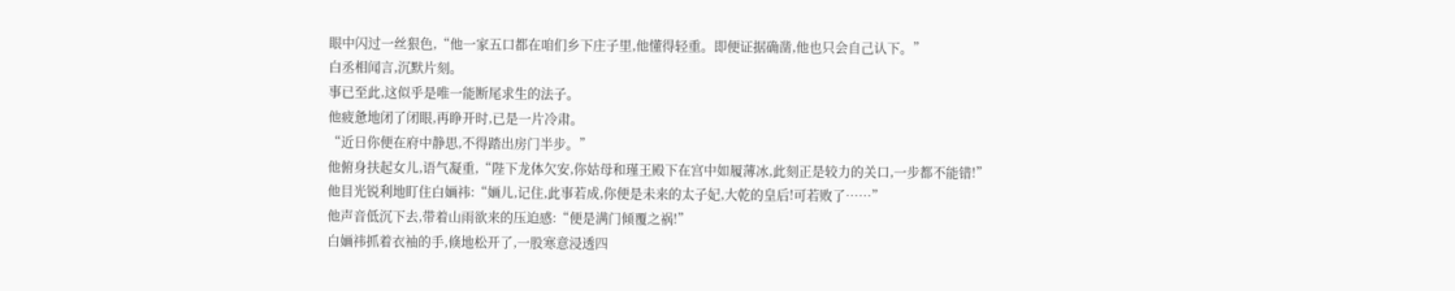眼中闪过一丝狠色,“他一家五口都在咱们乡下庄子里,他懂得轻重。即便证据确凿,他也只会自己认下。”
白丞相闻言,沉默片刻。
事已至此,这似乎是唯一能断尾求生的法子。
他疲惫地闭了闭眼,再睁开时,已是一片冷肃。
“近日你便在府中静思,不得踏出房门半步。”
他俯身扶起女儿,语气凝重,“陛下龙体欠安,你姑母和瑾王殿下在宫中如履薄冰,此刻正是较力的关口,一步都不能错!”
他目光锐利地盯住白婳祎:“婳儿,记住,此事若成,你便是未来的太子妃,大乾的皇后!可若败了……”
他声音低沉下去,带着山雨欲来的压迫感:“便是满门倾覆之祸!”
白婳祎抓着衣袖的手,倏地松开了,一股寒意浸透四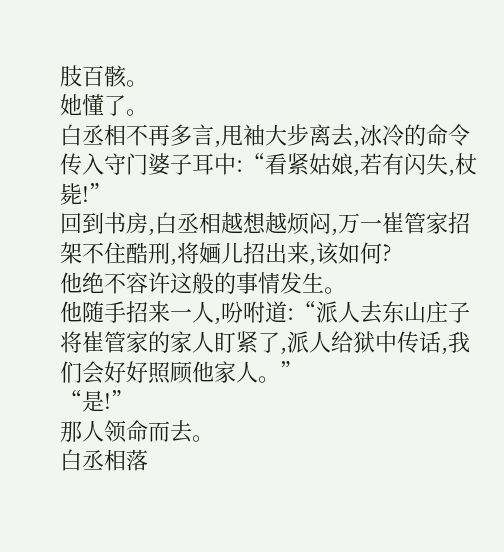肢百骸。
她懂了。
白丞相不再多言,甩袖大步离去,冰冷的命令传入守门婆子耳中:“看紧姑娘,若有闪失,杖毙!”
回到书房,白丞相越想越烦闷,万一崔管家招架不住酷刑,将婳儿招出来,该如何?
他绝不容许这般的事情发生。
他随手招来一人,吩咐道:“派人去东山庄子将崔管家的家人盯紧了,派人给狱中传话,我们会好好照顾他家人。”
“是!”
那人领命而去。
白丞相落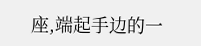座,端起手边的一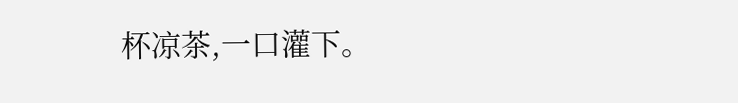杯凉茶,一口灌下。